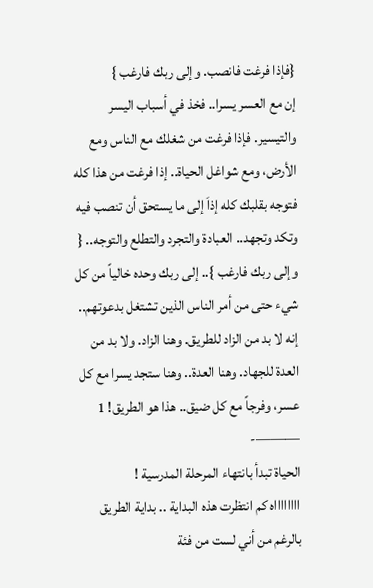{فإذا فرغت فانصب. وإلى ربك فارغب }
إن مع العسر يسرا.. فخذ في أسباب اليسر والتيسير. فإذا فرغت من شغلك مع الناس ومع الأرض، ومع شواغل الحياة.. إذا فرغت من هذا كله فتوجه بقلبك كله إذاَ إلى ما يستحق أن تنصب فيه وتكد وتجهد.. العبادة والتجرد والتطلع والتوجه.. { وإلى ربك فارغب }.. إلى ربك وحده خالياً من كل شيء حتى من أمر الناس الذين تشتغل بدعوتهم.. إنه لا بد من الزاد للطريق. وهنا الزاد. ولا بد من العدة للجهاد. وهنا العدة.. وهنا ستجد يسرا مع كل عسر، وفرجاً مع كل ضيق.. هذا هو الطريق! 1
———-
الحياة تبدأ بانتهاء المرحلة المدرسية !
ااااااااه كم انتظرت هذه البداية .. بداية الطريق
بالرغم من أني لست من فئة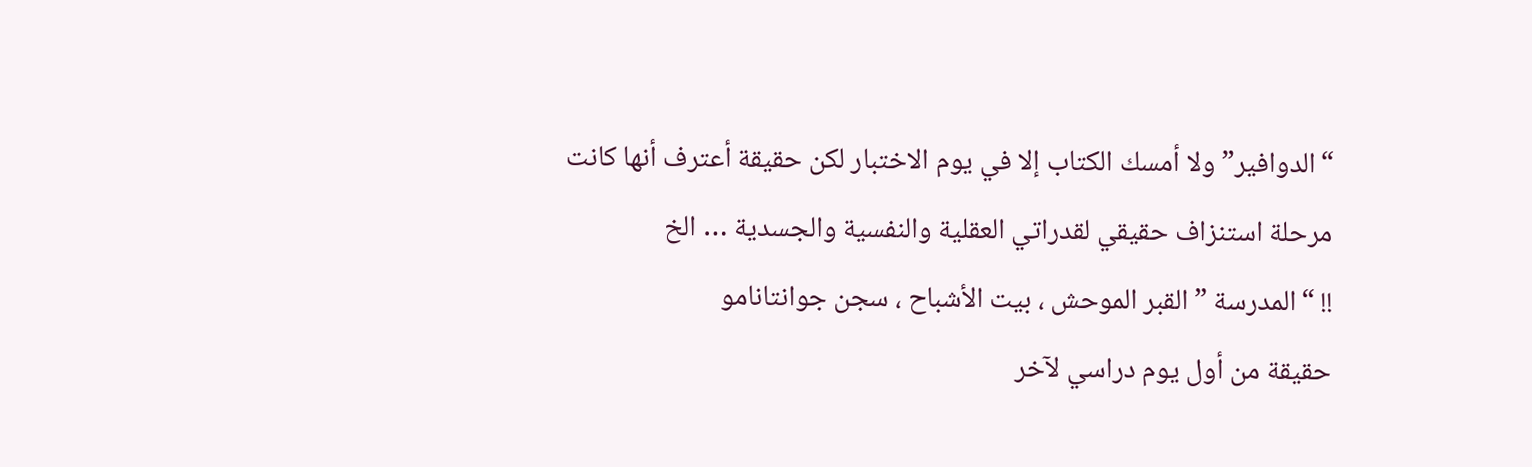“الدوافير” ولا أمسك الكتاب إلا في يوم الاختبار لكن حقيقة أعترف أنها كانت مرحلة استنزاف حقيقي لقدراتي العقلية والنفسية والجسدية … الخ
!! “المدرسة ” القبر الموحش ، بيت الأشباح ، سجن جوانتانامو
حقيقة من أول يوم دراسي لآخر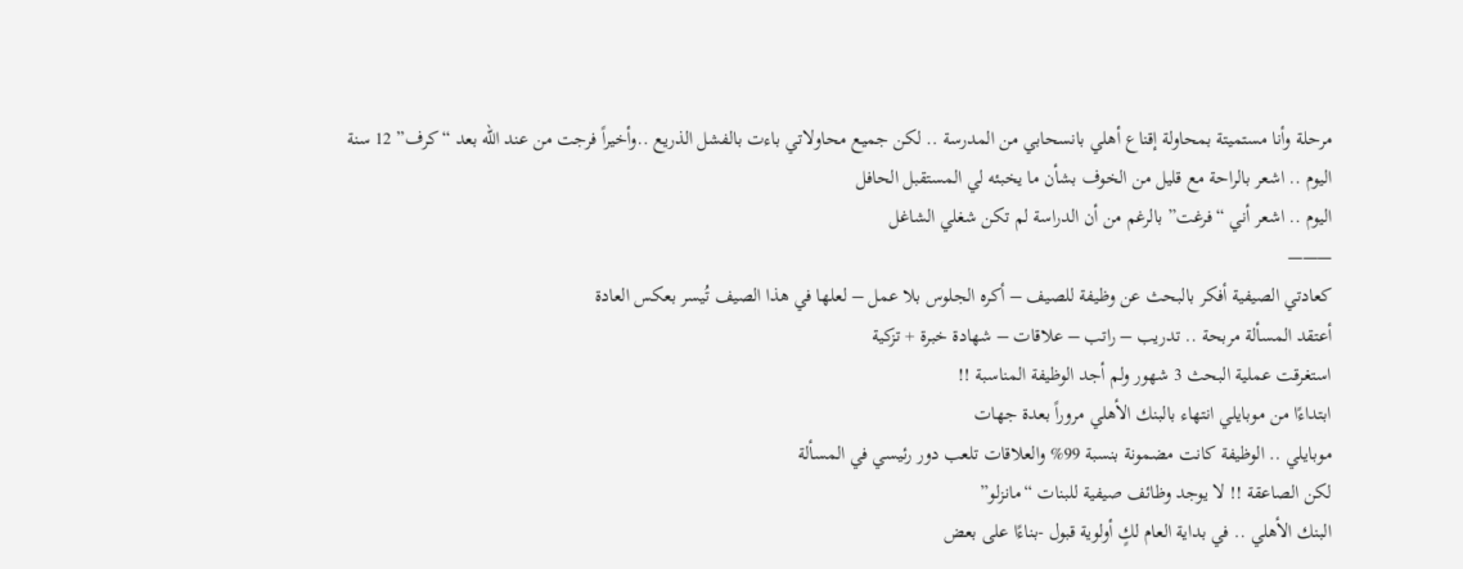مرحلة وأنا مستميتة بمحاولة إقناع أهلي بانسحابي من المدرسة .. لكن جميع محاولاتي باءت بالفشل الذريع ..وأخيراً فرجت من عند الله بعد “كرف” 12 سنة
اليوم .. اشعر بالراحة مع قليل من الخوف بشأن ما يخبئه لي المستقبل الحافل
اليوم .. اشعر أني “فرغت” بالرغم من أن الدراسة لم تكن شغلي الشاغل
———
كعادتي الصيفية أفكر بالبحث عن وظيفة للصيف – أكره الجلوس بلا عمل – لعلها في هذا الصيف تُيسر بعكس العادة
أعتقد المسألة مربحة .. تدريب – راتب – علاقات – شهادة خبرة + تزكية
استغرقت عملية البحث 3 شهور ولم أجد الوظيفة المناسبة !!
ابتداءًا من موبايلي انتهاء بالبنك الأهلي مروراً بعدة جهات
موبايلي .. الوظيفة كانت مضمونة بنسبة 99% والعلاقات تلعب دور رئيسي في المسألة
لكن الصاعقة !! لا يوجد وظائف صيفية للبنات “مانزلو”
البنك الأهلي .. في بداية العام لكٍ أولوية قبول -بناءًا على بعض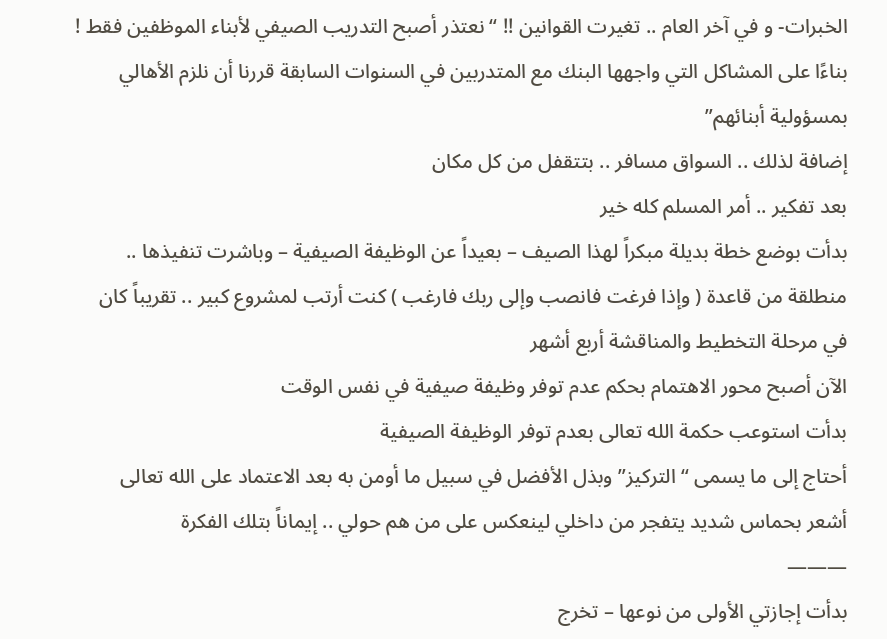الخبرات- و في آخر العام .. تغيرت القوانين !! “نعتذر أصبح التدريب الصيفي لأبناء الموظفين فقط ! بناءًا على المشاكل التي واجهها البنك مع المتدربين في السنوات السابقة قررنا أن نلزم الأهالي بمسؤولية أبنائهم”
إضافة لذلك .. السواق مسافر .. بتتقفل من كل مكان
بعد تفكير .. أمر المسلم كله خير
بدأت بوضع خطة بديلة مبكراً لهذا الصيف – بعيداً عن الوظيفة الصيفية – وباشرت تنفيذها .. منطلقة من قاعدة ( وإذا فرغت فانصب وإلى ربك فارغب ) كنت أرتب لمشروع كبير .. تقريباً كان في مرحلة التخطيط والمناقشة أربع أشهر
الآن أصبح محور الاهتمام بحكم عدم توفر وظيفة صيفية في نفس الوقت
بدأت استوعب حكمة الله تعالى بعدم توفر الوظيفة الصيفية
أحتاج إلى ما يسمى “التركيز” وبذل الأفضل في سبيل ما أومن به بعد الاعتماد على الله تعالى
أشعر بحماس شديد يتفجر من داخلي لينعكس على من هم حولي .. إيماناً بتلك الفكرة
———
بدأت إجازتي الأولى من نوعها – تخرج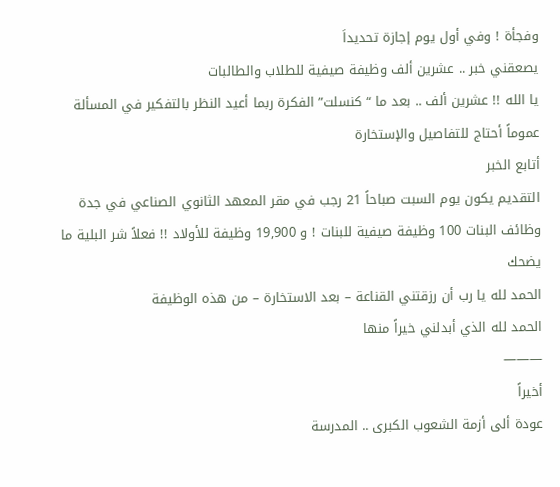وفجأة ! وفي أول يوم إجازة تحديداَ
يصعقني خبر .. عشرين ألف وظيفة صيفية للطلاب والطالبات
يا الله !! عشرين ألف .. بعد ما “كنسلت” الفكرة ربما أعيد النظر بالتفكير في المسألة عموماً أحتاج للتفاصيل والإستخارة
أتابع الخبر
التقديم يكون يوم السبت صباحاً 21 رجب في مقر المعهد الثانوي الصناعي في جدة
وظائف البنات 100 وظيفة صيفية للبنات ! و 19,900 وظيفة للأولاد !! فعلاً شر البلية ما يضحك
الحمد لله يا رب أن رزقتني القناعة – بعد الاستخارة – من هذه الوظيفة
الحمد لله الذي أبدلني خيراً منها
———
أخيراً
عودة ألى أزمة الشعوب الكبرى .. المدرسة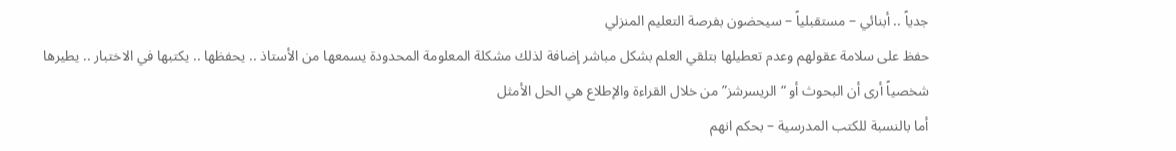جدياً .. أبنائي – مستقبلياً – سيحضون بفرصة التعليم المنزلي
حفظ على سلامة عقولهم وعدم تعطيلها بتلقي العلم بشكل مباشر إضافة لذلك مشكلة المعلومة المحدودة يسمعها من الأستاذ .. يحفظها .. يكتبها في الاختبار .. يطيرها
شخصياً أرى أن البحوث أو “الريسرشز” من خلال القراءة والإطلاع هي الحل الأمثل
أما بالنسبة للكتب المدرسية – بحكم انهم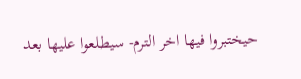حيختبروا فيها اخر الترم- سيطلعوا عليها بعد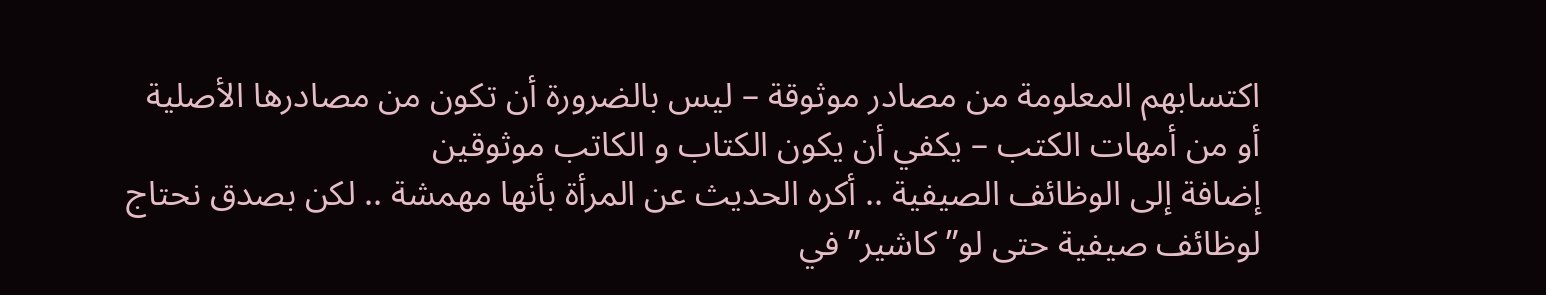اكتسابهم المعلومة من مصادر موثوقة – ليس بالضرورة أن تكون من مصادرها الأصلية أو من أمهات الكتب – يكفي أن يكون الكتاب و الكاتب موثوقين
إضافة إلى الوظائف الصيفية .. أكره الحديث عن المرأة بأنها مهمشة .. لكن بصدق نحتاج لوظائف صيفية حتى لو”كاشير” في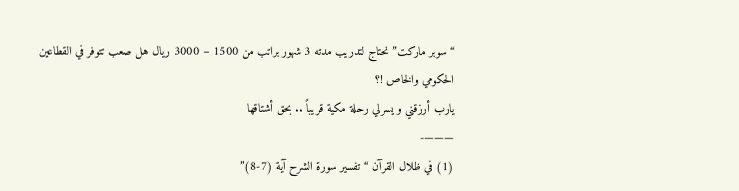“سوبر ماركت” نحتاج لتدريب مدته 3 شهور براتب من 1500 – 3000 ريال هل صعب تتوفر في القطاعين الحكومي والخاص !؟
يارب أرزقني و يسرلي رحلة مكية قريباً .. بحق أشتاقها
———-
(1) في ظلال القرآن “تفسير سورة الشرح آية (7-8)”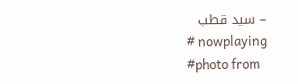– سيد قطب
# nowplaying
#photo from